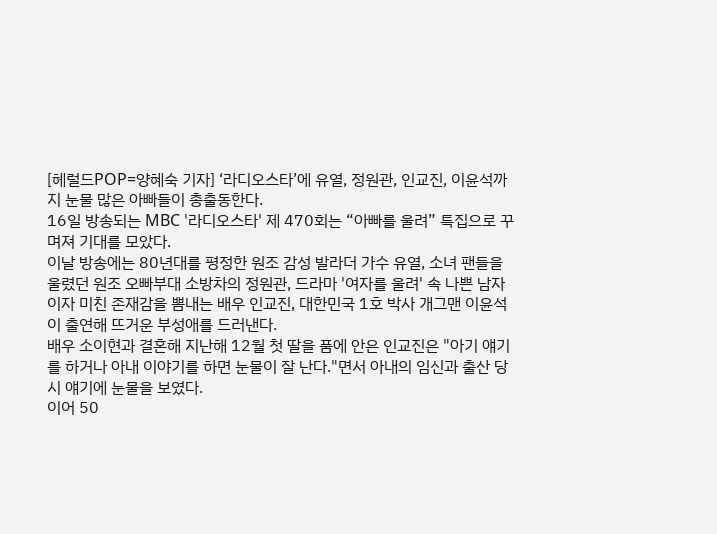[헤럴드POP=양혜숙 기자] ‘라디오스타’에 유열, 정원관, 인교진, 이윤석까지 눈물 많은 아빠들이 총출동한다.
16일 방송되는 MBC '라디오스타' 제 470회는 “아빠를 울려” 특집으로 꾸며져 기대를 모았다.
이날 방송에는 80년대를 평정한 원조 감성 발라더 가수 유열, 소녀 팬들을 울렸던 원조 오빠부대 소방차의 정원관, 드라마 '여자를 울려' 속 나쁜 남자이자 미친 존재감을 뽐내는 배우 인교진, 대한민국 1호 박사 개그맨 이윤석이 출연해 뜨거운 부성애를 드러낸다.
배우 소이현과 결혼해 지난해 12월 첫 딸을 품에 안은 인교진은 "아기 얘기를 하거나 아내 이야기를 하면 눈물이 잘 난다."면서 아내의 임신과 출산 당시 얘기에 눈물을 보였다.
이어 50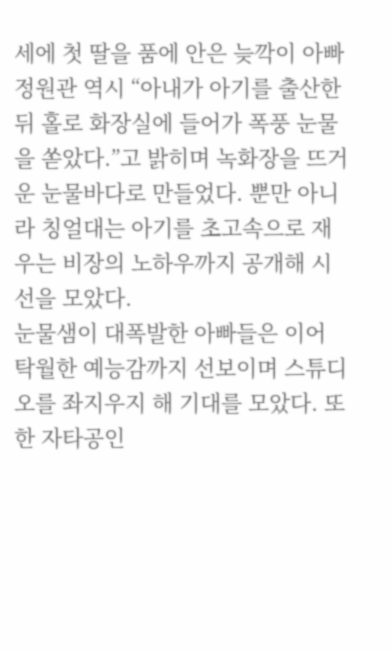세에 첫 딸을 품에 안은 늦깍이 아빠 정원관 역시 “아내가 아기를 출산한 뒤 홀로 화장실에 들어가 폭풍 눈물을 쏟았다.”고 밝히며 녹화장을 뜨거운 눈물바다로 만들었다. 뿐만 아니라 칭얼대는 아기를 초고속으로 재우는 비장의 노하우까지 공개해 시선을 모았다.
눈물샘이 대폭발한 아빠들은 이어 탁월한 예능감까지 선보이며 스튜디오를 좌지우지 해 기대를 모았다. 또한 자타공인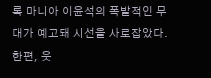록 마니아 이윤석의 폭발적인 무대가 예고돼 시선을 사로잡았다.
한편, 웃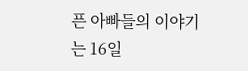픈 아빠들의 이야기는 16일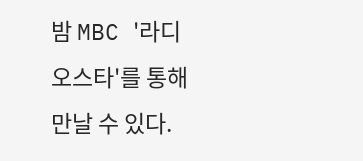밤 MBC '라디오스타'를 통해 만날 수 있다.